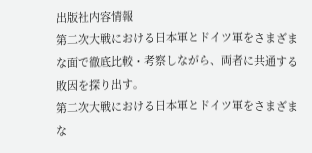出版社内容情報
第二次大戦における日本軍とドイツ軍をさまざまな面で徹底比較・考察しながら、両者に共通する敗因を探り出す。
第二次大戦における日本軍とドイツ軍をさまざまな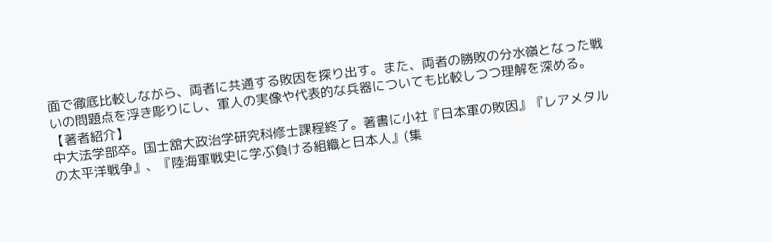面で徹底比較しながら、両者に共通する敗因を探り出す。また、両者の勝敗の分水嶺となった戦いの問題点を浮き彫りにし、軍人の実像や代表的な兵器についても比較しつつ理解を深める。
【著者紹介】
中大法学部卒。国士舘大政治学研究科修士課程終了。著書に小社『日本軍の敗因』『レアメタルの太平洋戦争』、『陸海軍戦史に学ぶ負ける組織と日本人』(集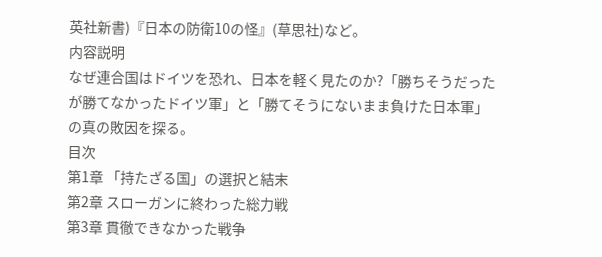英社新書)『日本の防衛10の怪』(草思社)など。
内容説明
なぜ連合国はドイツを恐れ、日本を軽く見たのか?「勝ちそうだったが勝てなかったドイツ軍」と「勝てそうにないまま負けた日本軍」の真の敗因を探る。
目次
第1章 「持たざる国」の選択と結末
第2章 スローガンに終わった総力戦
第3章 貫徹できなかった戦争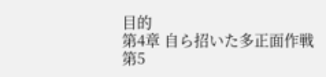目的
第4章 自ら招いた多正面作戦
第5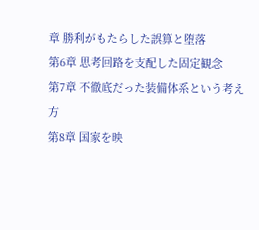章 勝利がもたらした誤算と堕落
第6章 思考回路を支配した固定観念
第7章 不徹底だった装備体系という考え方
第8章 国家を映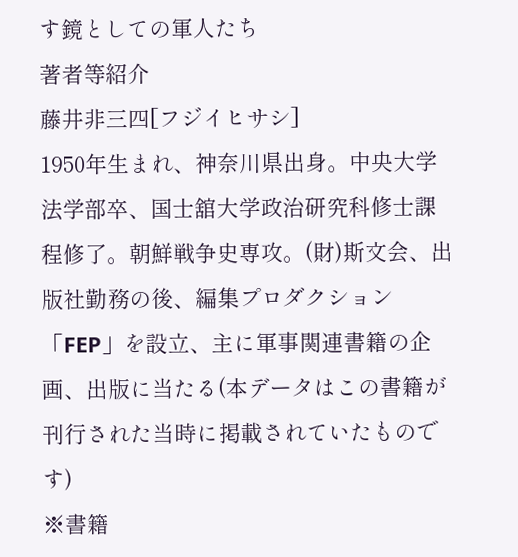す鏡としての軍人たち
著者等紹介
藤井非三四[フジイヒサシ]
1950年生まれ、神奈川県出身。中央大学法学部卒、国士舘大学政治研究科修士課程修了。朝鮮戦争史専攻。(財)斯文会、出版社勤務の後、編集プロダクション「FEP」を設立、主に軍事関連書籍の企画、出版に当たる(本データはこの書籍が刊行された当時に掲載されていたものです)
※書籍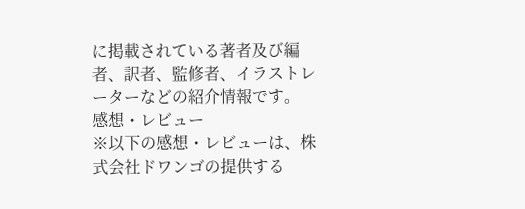に掲載されている著者及び編者、訳者、監修者、イラストレーターなどの紹介情報です。
感想・レビュー
※以下の感想・レビューは、株式会社ドワンゴの提供する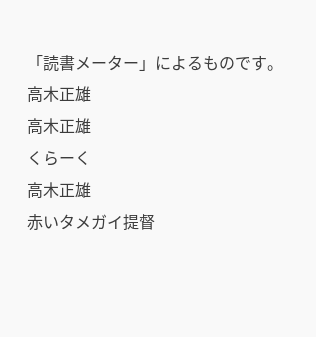「読書メーター」によるものです。
高木正雄
高木正雄
くらーく
高木正雄
赤いタメガイ提督